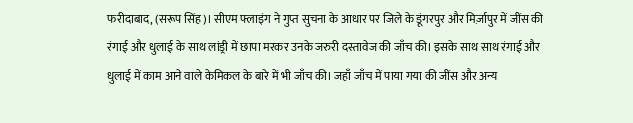फरीदाबाद, (सरूप सिंह)। सीएम फ्लाइंग ने गुप्त सुचना के आधार पर जिले के डूंगरपुर और मिर्ज़ापुर में जींस की रंगाई और धुलाई के साथ लांड्री में छापा मरकर उनके जरुरी दस्तावेज की जाँच की। इसके साथ साथ रंगाई और धुलाई में काम आने वाले केमिकल के बारे में भी जाँच की। जहाँ जाँच में पाया गया की जींस और अन्य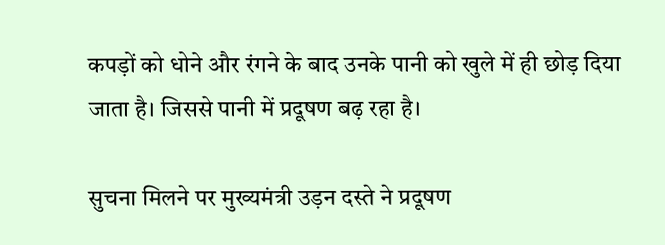कपड़ों को धोने और रंगने के बाद उनके पानी को खुले में ही छोड़ दिया जाता है। जिससे पानी में प्रदूषण बढ़ रहा है।

सुचना मिलने पर मुख्यमंत्री उड़न दस्ते ने प्रदूषण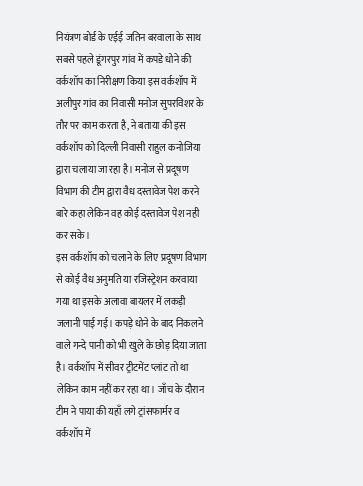नियंत्रण बोर्ड के एईई जतिन बरवाला के साथ सबसे पहले डूंगरपुर गांव में कपडे धोने की वर्कशॉप का निरीक्षण किया इस वर्कशॉप में अलीपुर गांव का निवासी मनोज सुपरविशर के तौर पर काम करता है, ने बताया की इस वर्कशॉप को दिल्ली निवासी राहुल कनोजिया द्वारा चलाया जा रहा है। मनोज से प्रदूषण विभाग की टीम द्वारा वैध दस्तावेज पेश करने बारे कहा लेकिन वह कोई दस्तावेज पेश नही कर सके।
इस वर्कशॉप को चलाने के लिए प्रदूषण विभाग से कोई वैध अनुमति या रजिस्ट्रेशन करवाया गया था इसके अलावा बायलर में लकड़ी जलानी पाई गई। कपड़े धोने के बाद निकलने वाले गन्दे पानी को भी खुले के छोड़ दिया जाता है। वर्कशॉप में सीवर ट्रीटमेंट प्लांट तो था लेकिन काम नहीं कर रहा था। जाँच के दौरान टीम ने पाया की यहाँ लगे ट्रांसफार्मर व वर्कशॉप में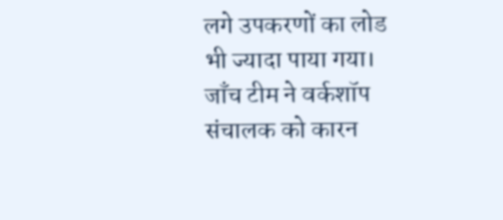लगे उपकरणों का लोड भी ज्यादा पाया गया।
जाँच टीम ने वर्कशॉप संचालक को कारन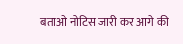बताओ नोटिस जारी कर आगे की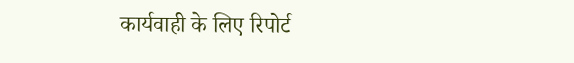कार्यवाही के लिए रिपोर्ट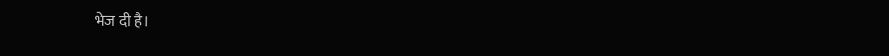भेज दी है।